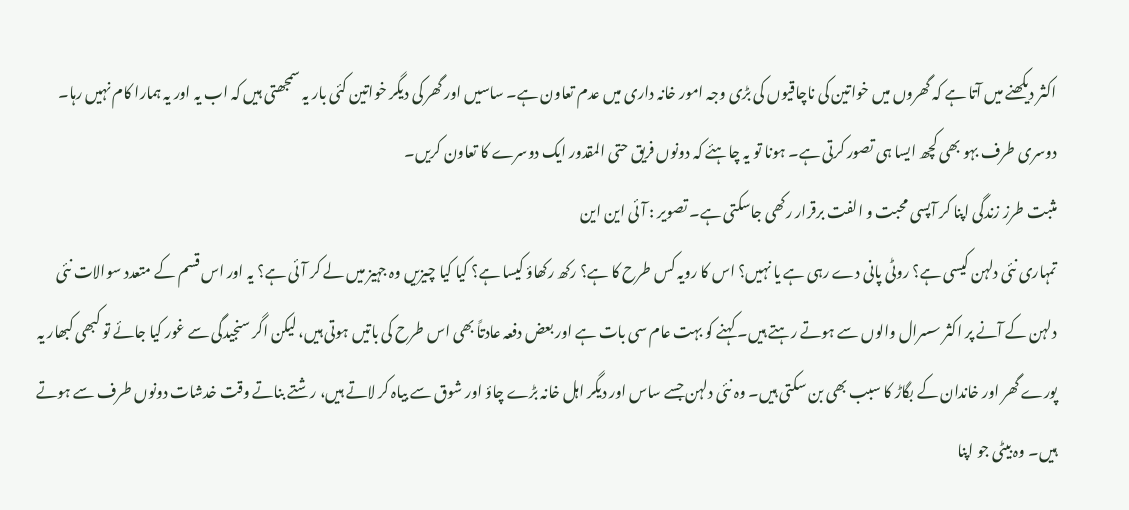اکثر دیکھنے میں آتا ہے کہ گھروں میں خواتین کی ناچاقیوں کی بڑی وجہ امور خانہ داری میں عدم تعاون ہے۔ ساسیں اور گھر کی دیگر خواتین کئی بار یہ سمجھتی ہیں کہ اب یہ اور یہ ہمارا کام نہیں رہا۔ دوسری طرف بہو بھی کچھ ایسا ہی تصور کرتی ہے۔ ہونا تو یہ چاہئے کہ دونوں فریق حتی المقدور ایک دوسرے کا تعاون کریں۔
مثبت طرز زندگی اپنا کر آپسی محبت و الفت برقرار رکھی جاسکتی ہے۔ تصویر : آئی این این
تمہاری نئی دلہن کیسی ہے؟ روٹی پانی دے رہی ہے یا نہیں؟ اس کا رویہ کس طرح کا ہے؟ رکھ رکھاؤ کیسا ہے؟ کیا کیا چیزیں وہ جہیز میں لے کر آئی ہے؟ یہ اور اس قسم کے متعدد سوالات نئی دلہن کے آنے پر اکثر سسرال والوں سے ہوتے رہتے ہیں۔ کہنے کو بہت عام سی بات ہے اور بعض دفعہ عادتاً بھی اس طرح کی باتیں ہوتی ہیں، لیکن اگر سنجیدگی سے غور کیا جائے تو کبھی کبھار یہ پورے گھر اور خاندان کے بگاڑ کا سبب بھی بن سکتی ہیں۔ وہ نئی دلہن جسے ساس اور دیگر اہل خانہ بڑے چاؤ اور شوق سے بیاہ کر لاتے ہیں، رشتے بناتے وقت خدشات دونوں طرف سے ہوتے ہیں۔ وہ بیٹی جو اپنا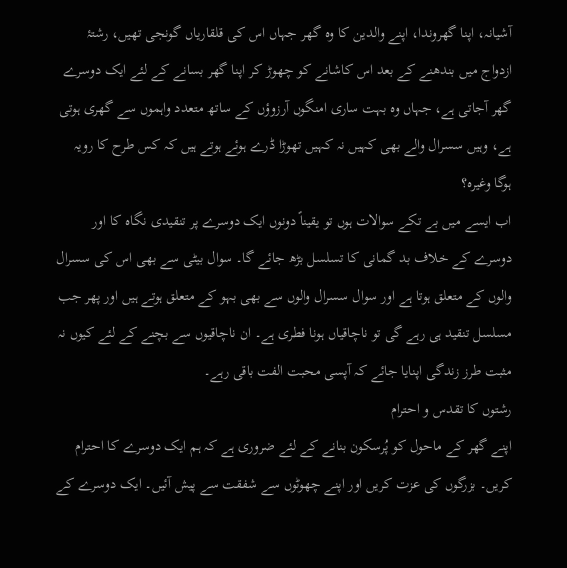آشیانہ، اپنا گھروندا، اپنے والدین کا وہ گھر جہاں اس کی قلقاریاں گونجی تھیں، رشتۂ ازدواج میں بندھنے کے بعد اس کاشانے کو چھوڑ کر اپنا گھر بسانے کے لئے ایک دوسرے گھر آجاتی ہے، جہاں وہ بہت ساری امنگوں آرزوؤں کے ساتھ متعدد واہموں سے گھری ہوتی ہے، وہیں سسرال والے بھی کہیں نہ کہیں تھوڑا ڈرے ہوئے ہوتے ہیں کہ کس طرح کا رویہ ہوگا وغیرہ؟
اب ایسے میں بے تکے سوالات ہوں تو یقیناً دونوں ایک دوسرے پر تنقیدی نگاہ کا اور دوسرے کے خلاف بد گمانی کا تسلسل بڑھ جائے گا۔ سوال بیٹی سے بھی اس کی سسرال والوں کے متعلق ہوتا ہے اور سوال سسرال والوں سے بھی بہو کے متعلق ہوتے ہیں اور پھر جب مسلسل تنقید ہی رہے گی تو ناچاقیاں ہونا فطری ہے۔ ان ناچاقیوں سے بچنے کے لئے کیوں نہ مثبت طرز زندگی اپنایا جائے کہ آپسی محبت الفت باقی رہے۔
رشتوں کا تقدس و احترام
اپنے گھر کے ماحول کو پُرسکون بنانے کے لئے ضروری ہے کہ ہم ایک دوسرے کا احترام کریں۔ بزرگوں کی عزت کریں اور اپنے چھوٹوں سے شفقت سے پیش آئیں۔ ایک دوسرے کے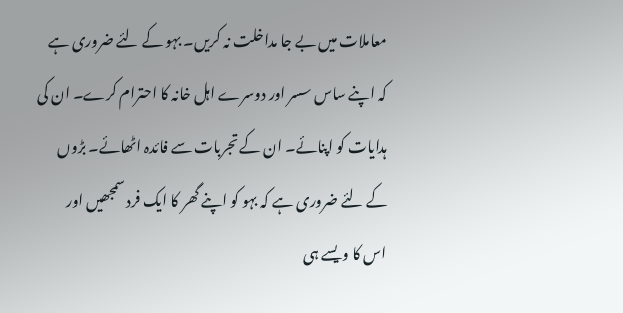معاملات میں بے جا مداخلت نہ کریں۔ بہو کے لئے ضروری ہے کہ اپنے ساس سسر اور دوسرے اہل خانہ کا احترام کرے۔ ان کی ہدایات کو اپنائے۔ ان کے تجربات سے فائدہ اٹھائے۔ بڑوں کے لئے ضروری ہے کہ بہو کو اپنے گھر کا ایک فرد سمجھیں اور اس کا ویسے ہی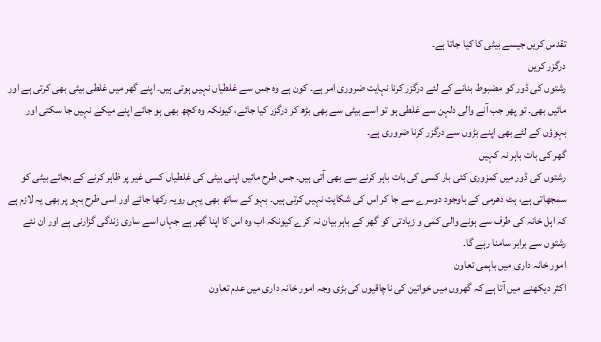تقدس کریں جیسے بیٹی کا کیا جاتا ہے۔
درگزر کریں
رشتوں کی ڈور کو مضبوط بنانے کے لئے درگزر کرنا نہایت ضروری امر ہے۔ کون ہے وہ جس سے غلطیاں نہیں ہوتی ہیں۔ اپنے گھر میں غلطی بیٹی بھی کرتی ہے اور مائیں بھی۔ تو پھر جب آنے والی دلہن سے غلطی ہو تو اسے بیٹی سے بھی بڑھ کر درگزر کیا جائے، کیونکہ وہ کچھ بھی ہو جائے اپنے میکے نہیں جا سکتی اور بہوؤں کے لئے بھی اپنے بڑوں سے درگزر کرنا ضروری ہے۔
گھر کی بات باہر نہ کہیں
رشتوں کی ڈور میں کمزوری کئی بار کسی کی بات باہر کرنے سے بھی آتی ہیں۔ جس طرح مائیں اپنی بیٹی کی غلطیاں کسی غیر پر ظاہر کرنے کے بجائے بیٹی کو سمجھاتی ہے، ہٹ دھرمی کے باوجود دوسرے سے جا کر اس کی شکایت نہیں کرتی ہیں۔ بہو کے ساتھ بھی یہی رویہ رکھا جائے اور اسی طرح بہو پر بھی یہ لازم ہے کہ اہل خانہ کی طرف سے ہونے والی کمی و زیادتی کو گھر کے باہر بیان نہ کرے کیونکہ اب وہ اس کا اپنا گھر ہے جہاں اسے ساری زندگی گزارنی ہے اور ان نئے رشتوں سے برابر سامنا رہے گا۔
امور خانہ داری میں باہمی تعاون
اکثر دیکھنے میں آتا ہے کہ گھروں میں خواتین کی ناچاقیوں کی بڑی وجہ امور خانہ داری میں عدم تعاون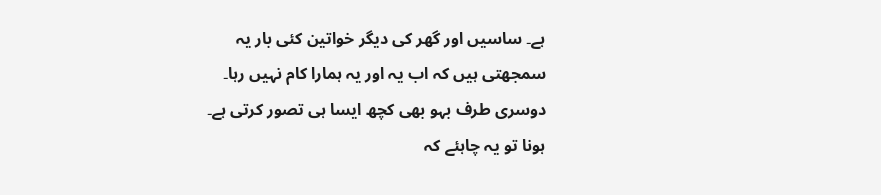ہے۔ ساسیں اور گھر کی دیگر خواتین کئی بار یہ سمجھتی ہیں کہ اب یہ اور یہ ہمارا کام نہیں رہا۔ دوسری طرف بہو بھی کچھ ایسا ہی تصور کرتی ہے۔ ہونا تو یہ چاہئے کہ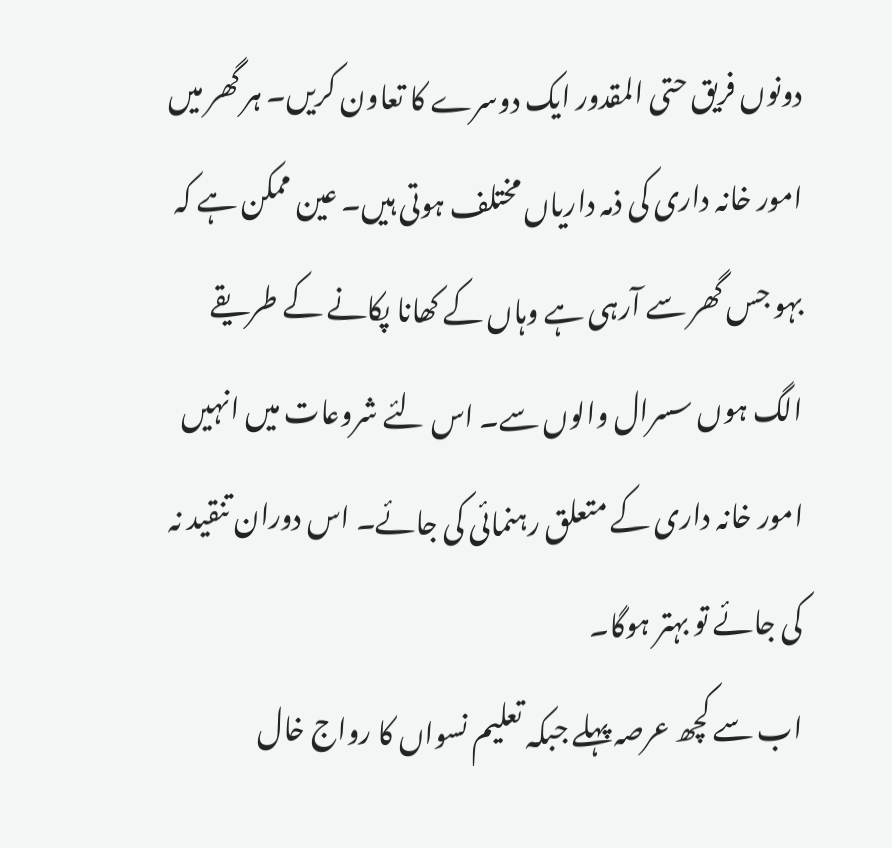دونوں فریق حتی المقدور ایک دوسرے کا تعاون کریں۔ ہر گھر میں امور خانہ داری کی ذمہ داریاں مختلف ہوتی ہیں۔ عین ممکن ہے کہ بہو جس گھر سے آرہی ہے وہاں کے کھانا پکانے کے طریقے الگ ہوں سسرال والوں سے۔ اس لئے شروعات میں انہیں امور خانہ داری کے متعلق رہنمائی کی جائے۔ اس دوران تنقید نہ کی جائے تو بہتر ہوگا۔
اب سے کچھ عرصہ پہلے جبکہ تعلیم نسواں کا رواج خال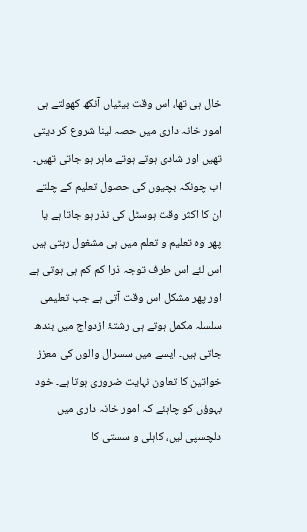خال ہی تھا، اس وقت بیٹیاں آنکھ کھولتے ہی امور خانہ داری میں حصہ لینا شروع کر دیتی تھیں اور شادی ہوتے ہوتے ماہر ہو جاتی تھیں۔ اب چونکہ بچیوں کی حصول تعلیم کے چلتے ان کا اکثر وقت ہوسٹل کی نذر ہو جاتا ہے یا پھر وہ تعلیم و تعلم میں ہی مشغول رہتی ہیں اس لئے اس طرف توجہ ذرا کم کم ہی ہوتی ہے اور پھر مشکل اس وقت آتی ہے جب تعلیمی سلسلہ مکمل ہوتے ہی رشتۂ ازدواج میں بندھ جاتی ہیں۔ ایسے میں سسرال والوں کی معزز خواتین کا تعاون نہایت ضروری ہوتا ہے۔ خود بہوؤں کو چاہئے کہ امور خانہ داری میں دلچسپی لیں، کاہلی و سستی کا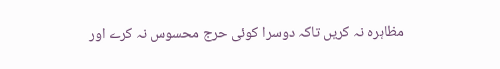مظاہرہ نہ کریں تاکہ دوسرا کوئی حرج محسوس نہ کرے اور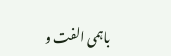باہمی الفت و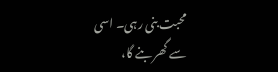محبت بنی رہی۔ اسی سے گھر بنے گا،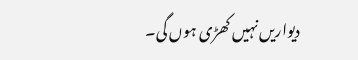دیواریں نہیں کھڑی ہوں گی۔